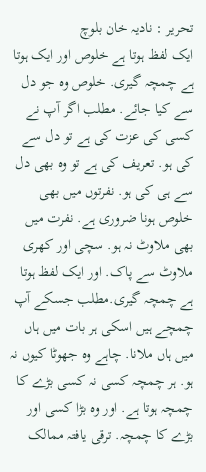تحریر : نادیہ خان بلوچ
ایک لفظ ہوتا ہے خلوص اور ایک ہوتا ہے چمچہ گیری. خلوص وہ جو دل سے کیا جائے. مطلب اگر آپ نے کسی کی عزت کی ہے تو دل سے کی ہو. تعریف کی ہے تو وہ بھی دل سے ہی کی ہو. نفرتوں میں بھی خلوص ہونا ضروری ہے. نفرت میں بھی ملاوٹ نہ ہو. سچی اور کھری ملاوٹ سے پاک. اور ایک لفظ ہوتا ہے چمچہ گیری.مطلب جسکے آپ چمچے ہیں اسکی ہر بات میں ہاں میں ہاں ملانا. چاہے وہ جھوٹا کیوں نہ ہو. ہر چمچہ کسی نہ کسی بڑے کا چمچہ ہوتا ہے. اور وہ بڑا کسی اور بڑے کا چمچہ. ترقی یافتہ ممالک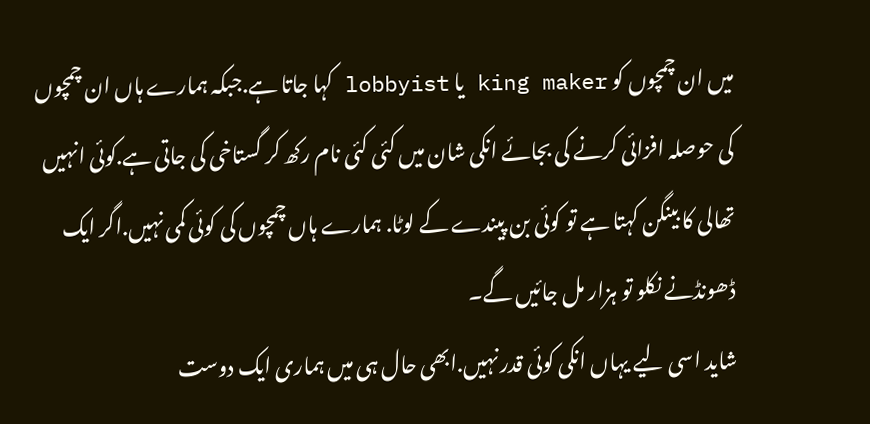میں ان چمچوں کو king maker یا lobbyist کہا جاتا ہے.جبکہ ہمارے ہاں ان چمچوں کی حوصلہ افزائی کرنے کی بجائے انکی شان میں کئی کئی نام رکھ کر گستاخی کی جاتی ہے.کوئی انہیں تھالی کا بینگن کہتا ہے تو کوئی بن پیندے کے لوٹا. ہمارے ہاں چمچوں کی کوئی کمی نہیں.اگر ایک ڈھونڈنے نکلو تو ہزار مل جائیں گے۔
شاید اسی لیے یہاں انکی کوئی قدر نہیں.ابھی حال ہی میں ہماری ایک دوست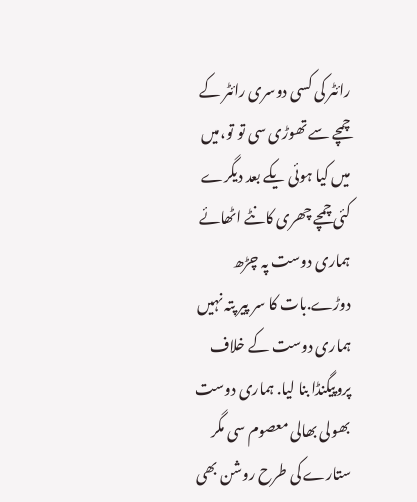رائٹر کی کسی دوسری رائٹر کے چمچے سے تھوڑی سی تو تو،میں میں کیا ہوئی یکے بعد دیگرے کئی چمچے چھری کانٹے اٹھائے ہماری دوست پہ چڑھ دوڑے.بات کا سر پیر پتہ نہیں ہماری دوست کے خلاف پروپیگنڈا بنا لیا. ہماری دوست بھولی بھالی معصوم سی مگر ستارے کی طرح روشن بھی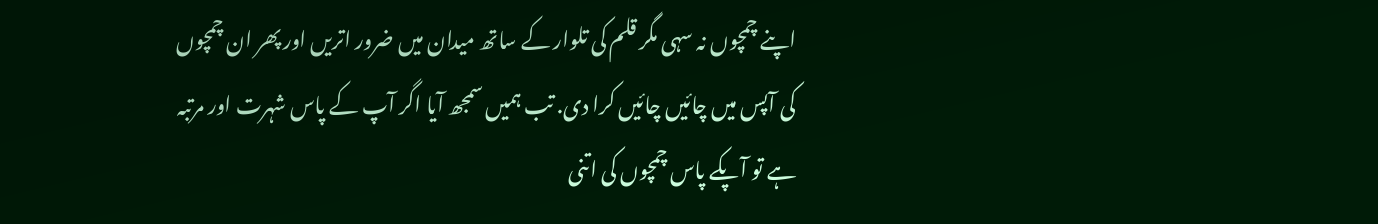اپنے چمچوں نہ سہی مگر قلم کی تلوار کے ساتھ میدان میں ضرور اتریں اور پھر ان چمچوں کی آپس میں چائیں چائیں کرا دی. تب ہمیں سمجھ آیا اگر آپ کے پاس شہرت اور مرتبہ ہے تو آپکے پاس چمچوں کی اتنی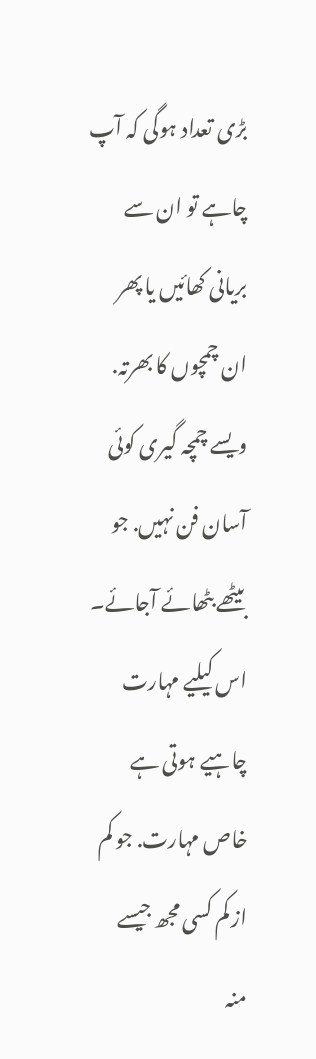بڑی تعداد ہوگی کہ آپ چاہے تو ان سے بریانی کھائیں یا پھر ان چمچوں کا بھرتہ. ویسے چمچہ گیری کوئی آسان فن نہیں. جو بیٹھے بٹھائے آجائے۔
اس کیلیے مہارت چاہیے ہوتی ہے خاص مہارت. جو کم از کم کسی مجھ جیسے منہ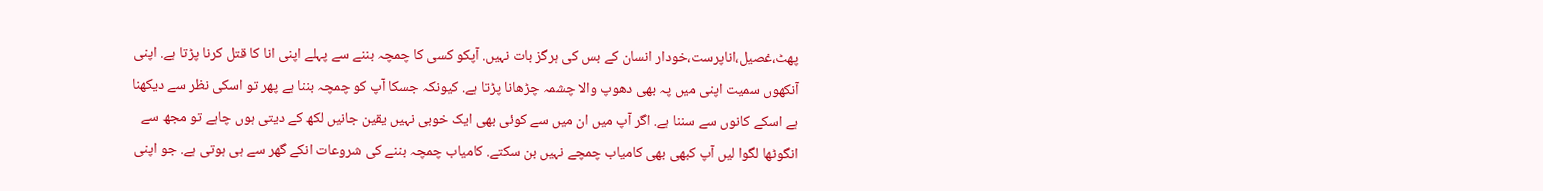پھٹ،غصیل،اناپرست،خودار انسان کے بس کی ہرگز بات نہیں. آپکو کسی کا چمچہ بننے سے پہلے اپنی انا کا قتل کرنا پڑتا ہے. اپنی آنکھوں سمیت اپنی میں پہ بھی دھوپ والا چشمہ چڑھانا پڑتا ہے. کیونکہ جسکا آپ کو چمچہ بننا ہے پھر تو اسکی نظر سے دیکھنا ہے اسکے کانوں سے سننا ہے. اگر آپ میں ان میں سے کوئی بھی ایک خوبی نہیں یقین جانیں لکھ کے دیتی ہوں چاہے تو مجھ سے انگوٹھا لگوا لیں آپ کبھی بھی کامیاب چمچے نہیں بن سکتے. کامیاب چمچہ بننے کی شروعات انکے گھر سے ہی ہوتی ہے. جو اپنی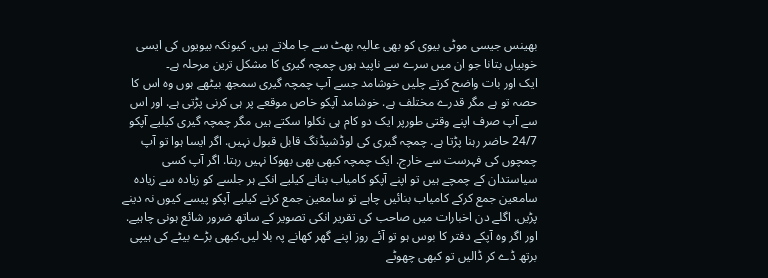بھینس جیسی موٹی بیوی کو بھی عالیہ بھٹ سے جا ملاتے ہیں. کیونکہ بیویوں کی ایسی خوبیاں بتانا جو ان میں سرے سے ناپید ہوں چمچہ گیری کا مشکل ترین مرحلہ ہے۔
ایک اور بات واضح کرتے چلیں خوشامد جسے آپ چمچہ گیری سمجھ بیٹھے ہوں وہ اس کا حصہ تو ہے مگر قدرے مختلف ہے. خوشامد آپکو خاص موقعے پر ہی کرنی پڑتی ہے. اور اس سے آپ صرف اپنے وقتی طورپر ایک دو کام ہی نکلوا سکتے ہیں مگر چمچہ گیری کیلیے آپکو 24/7 حاضر رہنا پڑتا ہے. چمچہ گیری کی لوڈشیڈنگ قابل قبول نہیں. اگر ایسا ہوا تو آپ چمچوں کی فہرست سے خارج. ایک چمچہ کبھی بھی بھوکا نہیں رہتا. اگر آپ کسی سیاستدان کے چمچے ہیں تو اپنے آپکو کامیاب بنانے کیلیے انکے ہر جلسے کو زیادہ سے زیادہ سامعین جمع کرکے کامیاب بنائیں چاہے تو سامعین جمع کرنے کیلیے آپکو پیسے کیوں نہ دینے پڑیں. اگلے دن اخبارات میں صاحب کی تقریر انکی تصویر کے ساتھ ضرور شائع ہونی چاہیے. اور اگر وہ آپکے دفتر کا بوس ہو تو آئے روز اپنے گھر کھانے پہ بلا لیں.کبھی بڑے بیٹے کی ہیپی برتھ ڈے کر ڈالیں تو کبھی چھوٹے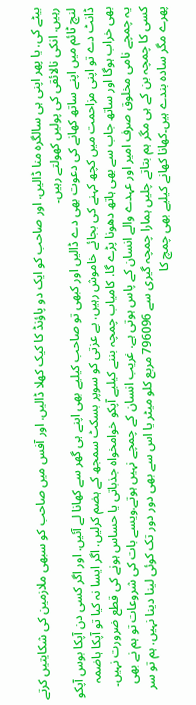بیٹے کی. یا پھر اپنی ہی سالگرہ منا ڈالیں. اور صاحب کو ایک دو پاؤنڈ کا کیک کھلا ڈالیں. اور آفس میں صاحب کو سبھی ملازمین کی شکایتیں کرتے رہیں. انکی نالائقی کی پولیں کھولتے رہیں۔
لنچ ٹائم میں اپنے ساتھ کھانے کی دعوت بھی دے ڈالیں اور کبھی تو صاحب کیلیے بھی اپنے ہی گھر سے کھانا لے آئیں. اور اگر کسی دن آپکا بوس آپکو ڈانٹ دے تو اپنی مزاحمت میں کچھ کہنے کی بجائے خاموش رہیں. بے عزتی کو سوپر بسکٹ سمجھ کے ہضم کرلیں. اگر ایسا نہ کیا تو آپکا ہاضمہ بھی خراب ہوگا اور ساتھ جاب سے بھی ہاتھ دھونا پڑے گا. کامیاب چمچہ بننے کیلیے آپکو خوامخواہ جذباتی یا حساس ہونے کی قطع ضرورت نہیں۔
یہ چمچے نامی مخلوق صرف امیر اور عہدے والے انسان کے پاس ہوتی ہے. غریب انسان کے چمچے نہیں ہوتے.ویسے بات کی شروعات تو ہم نے بھی کسی کا چمچہ بن کے ہی مگر ہم بتاتے چلیں ہمارا چمچہ گیری سے 796096 مربع کلو میٹر یا اس سے بھی دور دور تک کوئی لینا دینا نہیں. ہم تو سر پھرے مگر سادہ بندے ہیں۔کھانا کھانے کیلیے بھی چمچ کا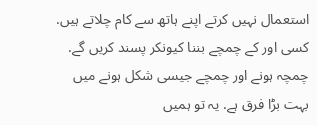استعمال نہیں کرتے اپنے ہاتھ سے کام چلاتے ہیں. کسی اور کے چمچے بننا کیونکر پسند کریں گے. چمچہ ہونے اور چمچے جیسی شکل ہونے میں بہت بڑا فرق ہے. یہ تو ہمیں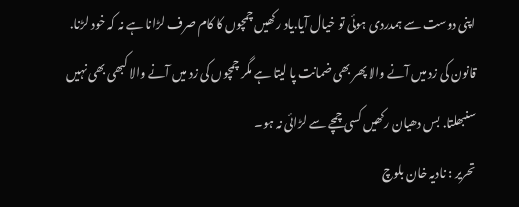اپنی دوست سے ہمدردی ہوئی تو خیال آیا.یاد رکھیں چمچوں کا کام صرف لڑانا ہے نہ کہ خود لڑنا. قانون کی زد میں آنے والا پھر بھی ضمانت پا لیتا ہے مگر چمچوں کی زد میں آنے والا کبھی بھی نہیں سنبھلتا. بس دھیان رکھیں کسی چمچے سے لڑائی نہ ہو۔
تحریر : نادیہ خان بلوچ